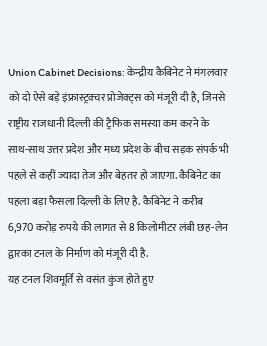Union Cabinet Decisions: केन्द्रीय कैबिनेट ने मंगलवार को दो ऐसे बड़े इंफ्रास्ट्रक्चर प्रोजेक्ट्स को मंजूरी दी है, जिनसे राष्ट्रीय राजधानी दिल्ली की ट्रैफिक समस्या कम करने के साथ-साथ उत्तर प्रदेश और मध्य प्रदेश के बीच सड़क संपर्क भी पहले से कहीं ज्यादा तेज और बेहतर हो जाएगा. कैबिनेट का पहला बड़ा फैसला दिल्ली के लिए है. कैबिनेट ने करीब 6,970 करोड़ रुपये की लागत से 8 किलोमीटर लंबी छह-लेन द्वारका टनल के निर्माण को मंजूरी दी है.
यह टनल शिवमूर्ति से वसंत कुंज होते हुए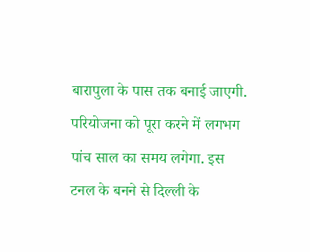बारापुला के पास तक बनाई जाएगी. परियोजना को पूरा करने में लगभग पांच साल का समय लगेगा. इस टनल के बनने से दिल्ली के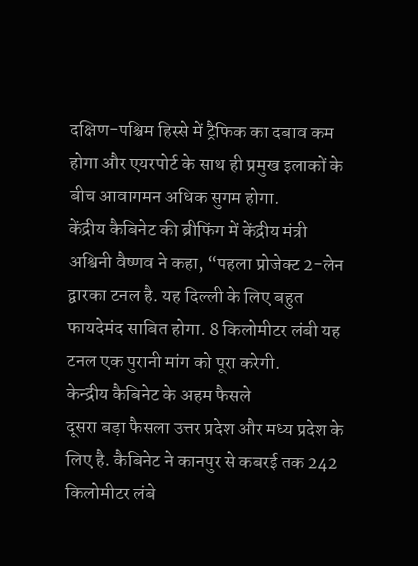दक्षिण-पश्चिम हिस्से में ट्रैफिक का दबाव कम होगा और एयरपोर्ट के साथ ही प्रमुख इलाकों के बीच आवागमन अधिक सुगम होगा.
केंद्रीय कैबिनेट की ब्रीफिंग में केंद्रीय मंत्री अश्विनी वैष्णव ने कहा, “पहला प्रोजेक्ट 2-लेन द्वारका टनल है. यह दिल्ली के लिए बहुत फायदेमंद साबित होगा. 8 किलोमीटर लंबी यह टनल एक पुरानी मांग को पूरा करेगी.
केन्द्रीय कैबिनेट के अहम फैसले
दूसरा बड़ा फैसला उत्तर प्रदेश और मध्य प्रदेश के लिए है. कैबिनेट ने कानपुर से कबरई तक 242 किलोमीटर लंबे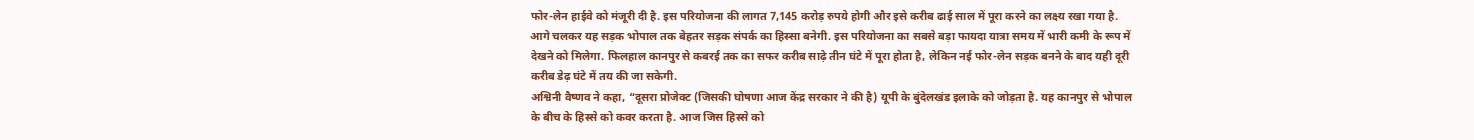फोर-लेन हाईवे को मंजूरी दी है. इस परियोजना की लागत 7,145 करोड़ रुपये होगी और इसे करीब ढाई साल में पूरा करने का लक्ष्य रखा गया है.
आगे चलकर यह सड़क भोपाल तक बेहतर सड़क संपर्क का हिस्सा बनेगी. इस परियोजना का सबसे बड़ा फायदा यात्रा समय में भारी कमी के रूप में देखने को मिलेगा. फिलहाल कानपुर से कबरई तक का सफर करीब साढ़े तीन घंटे में पूरा होता है, लेकिन नई फोर-लेन सड़क बनने के बाद यही दूरी करीब डेढ़ घंटे में तय की जा सकेगी.
अश्विनी वैष्णव ने कहा, “दूसरा प्रोजेक्ट (जिसकी घोषणा आज केंद्र सरकार ने की है) यूपी के बुंदेलखंड इलाके को जोड़ता है. यह कानपुर से भोपाल के बीच के हिस्से को कवर करता है. आज जिस हिस्से को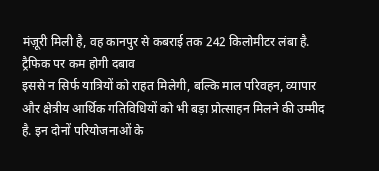मंज़ूरी मिली है, वह कानपुर से कबराई तक 242 किलोमीटर लंबा है.
ट्रैफिक पर कम होगी दबाव
इससे न सिर्फ यात्रियों को राहत मिलेगी, बल्कि माल परिवहन, व्यापार और क्षेत्रीय आर्थिक गतिविधियों को भी बड़ा प्रोत्साहन मिलने की उम्मीद है. इन दोनों परियोजनाओं के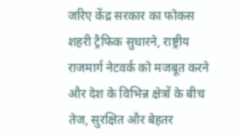जरिए केंद्र सरकार का फोकस शहरी ट्रैफिक सुधारने, राष्ट्रीय राजमार्ग नेटवर्क को मजबूत करने और देश के विभिन्न क्षेत्रों के बीच तेज, सुरक्षित और बेहतर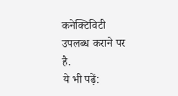कनेक्टिविटी उपलब्ध कराने पर है.
ये भी पढ़ें: